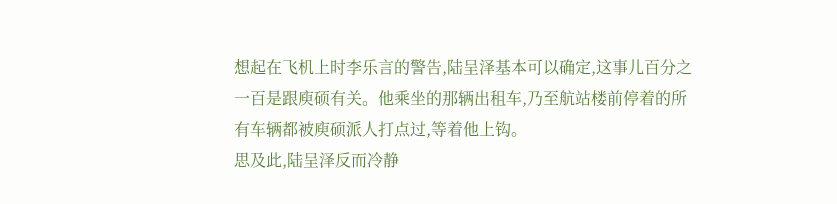想起在飞机上时李乐言的警告,陆呈泽基本可以确定,这事儿百分之一百是跟庾硕有关。他乘坐的那辆出租车,乃至航站楼前停着的所有车辆都被庾硕派人打点过,等着他上钩。
思及此,陆呈泽反而冷静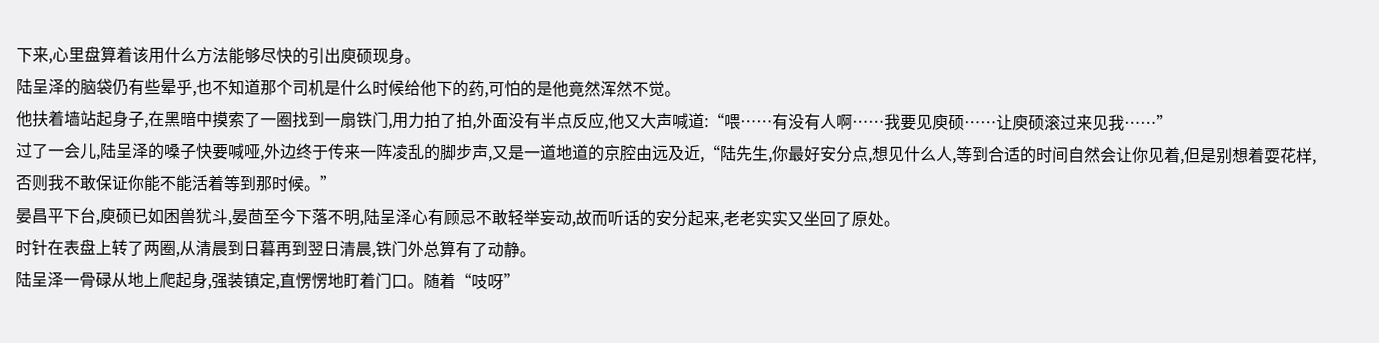下来,心里盘算着该用什么方法能够尽快的引出庾硕现身。
陆呈泽的脑袋仍有些晕乎,也不知道那个司机是什么时候给他下的药,可怕的是他竟然浑然不觉。
他扶着墙站起身子,在黑暗中摸索了一圈找到一扇铁门,用力拍了拍,外面没有半点反应,他又大声喊道:“喂……有没有人啊……我要见庾硕……让庾硕滚过来见我……”
过了一会儿,陆呈泽的嗓子快要喊哑,外边终于传来一阵凌乱的脚步声,又是一道地道的京腔由远及近,“陆先生,你最好安分点,想见什么人,等到合适的时间自然会让你见着,但是别想着耍花样,否则我不敢保证你能不能活着等到那时候。”
晏昌平下台,庾硕已如困兽犹斗,晏茴至今下落不明,陆呈泽心有顾忌不敢轻举妄动,故而听话的安分起来,老老实实又坐回了原处。
时针在表盘上转了两圈,从清晨到日暮再到翌日清晨,铁门外总算有了动静。
陆呈泽一骨碌从地上爬起身,强装镇定,直愣愣地盯着门口。随着“吱呀”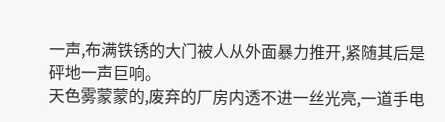一声,布满铁锈的大门被人从外面暴力推开,紧随其后是砰地一声巨响。
天色雾蒙蒙的,废弃的厂房内透不进一丝光亮,一道手电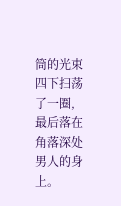筒的光束四下扫荡了一圈,最后落在角落深处男人的身上。